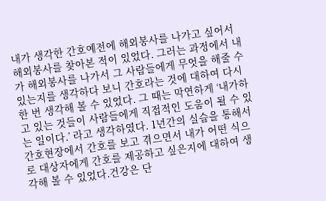내가 생각한 간호예전에 해외봉사를 나가고 싶어서 해외봉사를 찾아본 적이 있었다. 그러는 과정에서 내가 해외봉사를 나가서 그 사람들에게 무엇을 해줄 수 있는지를 생각하다 보니 간호라는 것에 대하여 다시 한 번 생각해 볼 수 있었다. 그 때는 막연하게 ‘내가하고 있는 것들이 사람들에게 직접적인 도움이 될 수 있는 일이다.’ 라고 생각하였다. 1년간의 실습을 통해서 간호현장에서 간호를 보고 겪으면서 내가 어떤 식으로 대상자에게 간호를 제공하고 싶은지에 대하여 생각해 볼 수 있었다.건강은 단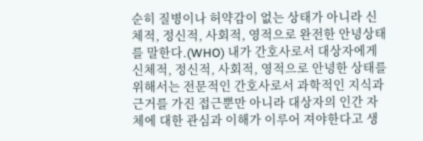순히 질병이나 허약감이 없는 상태가 아니라 신체적, 정신적, 사회적, 영적으로 완전한 안녕상태를 말한다.(WHO) 내가 간호사로서 대상자에게 신체적, 정신적, 사회적, 영적으로 안녕한 상태를 위해서는 전문적인 간호사로서 과학적인 지식과 근거를 가진 접근뿐만 아니라 대상자의 인간 자체에 대한 관심과 이해가 이루어 져야한다고 생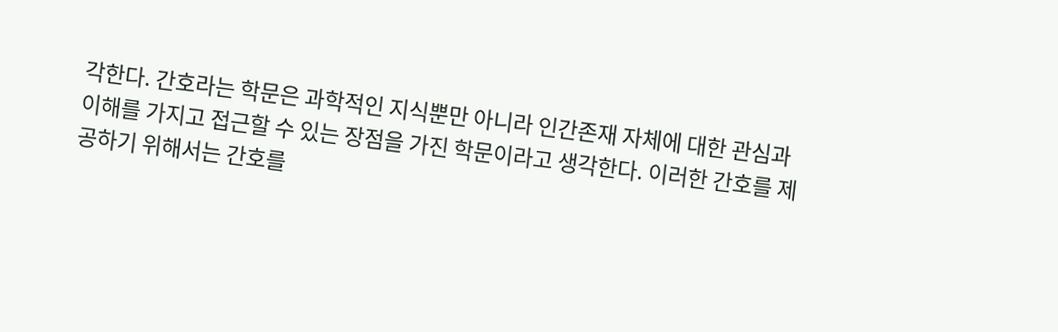각한다. 간호라는 학문은 과학적인 지식뿐만 아니라 인간존재 자체에 대한 관심과 이해를 가지고 접근할 수 있는 장점을 가진 학문이라고 생각한다. 이러한 간호를 제공하기 위해서는 간호를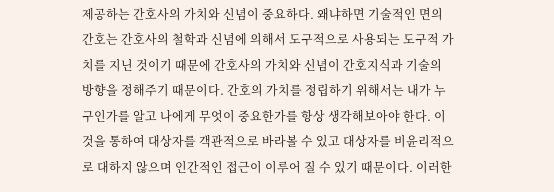제공하는 간호사의 가치와 신념이 중요하다. 왜냐하면 기술적인 면의 간호는 간호사의 철학과 신념에 의해서 도구적으로 사용되는 도구적 가치를 지닌 것이기 때문에 간호사의 가치와 신념이 간호지식과 기술의 방향을 정해주기 때문이다. 간호의 가치를 정립하기 위해서는 내가 누구인가를 알고 나에게 무엇이 중요한가를 항상 생각해보아야 한다. 이것을 통하여 대상자를 객관적으로 바라볼 수 있고 대상자를 비윤리적으로 대하지 않으며 인간적인 접근이 이루어 질 수 있기 때문이다. 이러한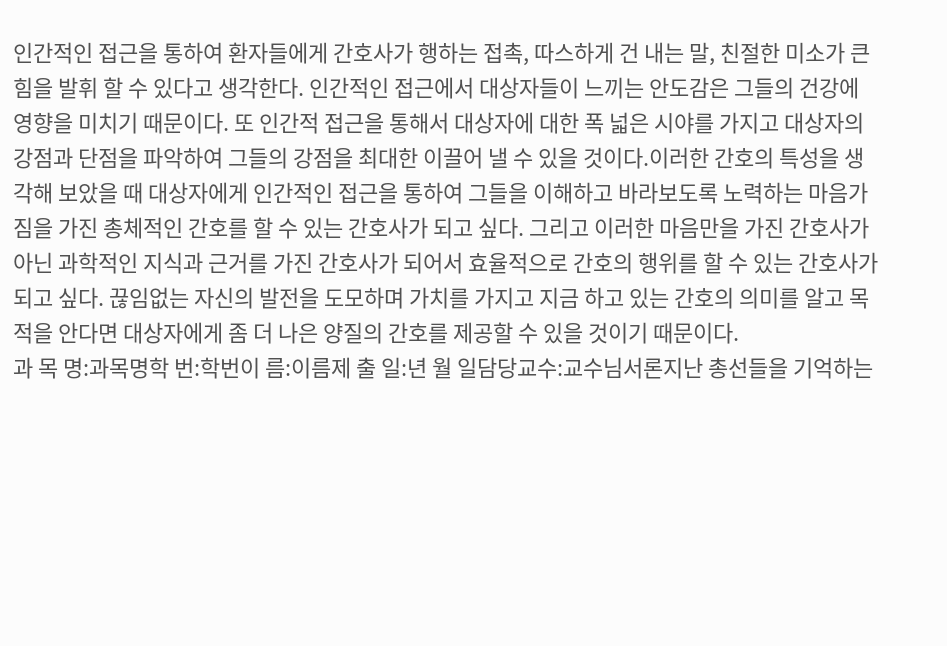인간적인 접근을 통하여 환자들에게 간호사가 행하는 접촉, 따스하게 건 내는 말, 친절한 미소가 큰 힘을 발휘 할 수 있다고 생각한다. 인간적인 접근에서 대상자들이 느끼는 안도감은 그들의 건강에 영향을 미치기 때문이다. 또 인간적 접근을 통해서 대상자에 대한 폭 넓은 시야를 가지고 대상자의 강점과 단점을 파악하여 그들의 강점을 최대한 이끌어 낼 수 있을 것이다.이러한 간호의 특성을 생각해 보았을 때 대상자에게 인간적인 접근을 통하여 그들을 이해하고 바라보도록 노력하는 마음가짐을 가진 총체적인 간호를 할 수 있는 간호사가 되고 싶다. 그리고 이러한 마음만을 가진 간호사가 아닌 과학적인 지식과 근거를 가진 간호사가 되어서 효율적으로 간호의 행위를 할 수 있는 간호사가 되고 싶다. 끊임없는 자신의 발전을 도모하며 가치를 가지고 지금 하고 있는 간호의 의미를 알고 목적을 안다면 대상자에게 좀 더 나은 양질의 간호를 제공할 수 있을 것이기 때문이다.
과 목 명:과목명학 번:학번이 름:이름제 출 일:년 월 일담당교수:교수님서론지난 총선들을 기억하는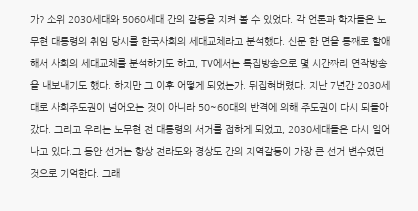가? 소위 2030세대와 5060세대 간의 갈등을 지켜 볼 수 있었다. 각 언론과 학자들은 노무현 대통령의 취임 당시를 한국사회의 세대교체라고 분석했다. 신문 한 면을 통째로 할애해서 사회의 세대교체를 분석하기도 하고, TV에서는 특집방송으로 몇 시간짜리 연작방송을 내보내기도 했다. 하지만 그 이후 어떻게 되었는가. 뒤집혀버렸다. 지난 7년간 2030세대로 사회주도권이 넘어오는 것이 아니라 50~60대의 반격에 의해 주도권이 다시 되돌아갔다. 그리고 우리는 노무현 전 대통령의 서거를 접하게 되었고, 2030세대들은 다시 일어나고 있다.그 동안 선거는 항상 전라도와 경상도 간의 지역갈등이 가장 큰 선거 변수였던 것으로 기억한다. 그래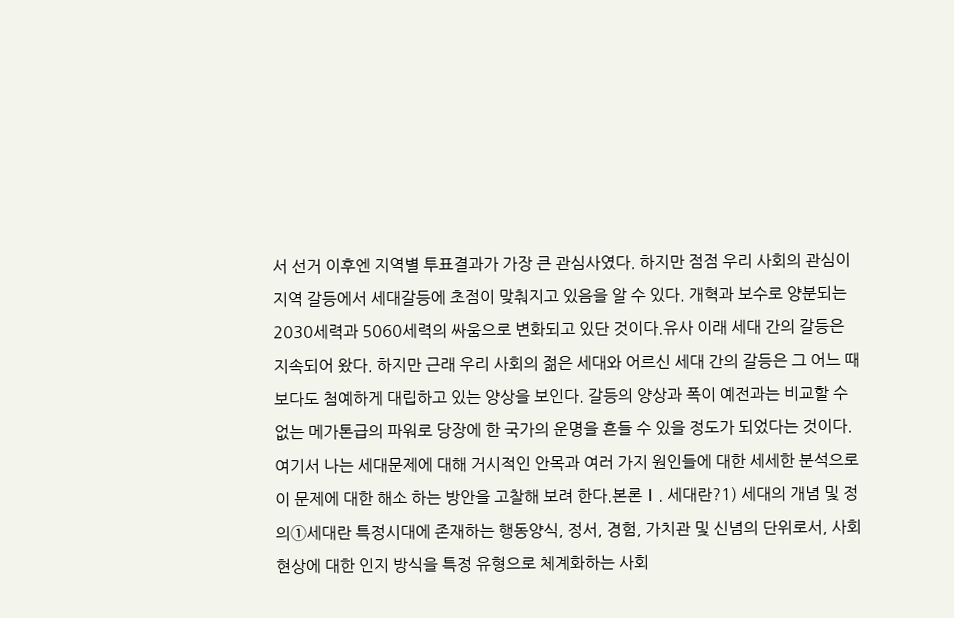서 선거 이후엔 지역별 투표결과가 가장 큰 관심사였다. 하지만 점점 우리 사회의 관심이 지역 갈등에서 세대갈등에 초점이 맞춰지고 있음을 알 수 있다. 개혁과 보수로 양분되는 2030세력과 5060세력의 싸움으로 변화되고 있단 것이다.유사 이래 세대 간의 갈등은 지속되어 왔다. 하지만 근래 우리 사회의 젊은 세대와 어르신 세대 간의 갈등은 그 어느 때보다도 첨예하게 대립하고 있는 양상을 보인다. 갈등의 양상과 폭이 예전과는 비교할 수 없는 메가톤급의 파워로 당장에 한 국가의 운명을 흔들 수 있을 정도가 되었다는 것이다. 여기서 나는 세대문제에 대해 거시적인 안목과 여러 가지 원인들에 대한 세세한 분석으로 이 문제에 대한 해소 하는 방안을 고찰해 보려 한다.본론Ⅰ. 세대란?1) 세대의 개념 및 정의①세대란 특정시대에 존재하는 행동양식, 정서, 경험, 가치관 및 신념의 단위로서, 사회현상에 대한 인지 방식을 특정 유형으로 체계화하는 사회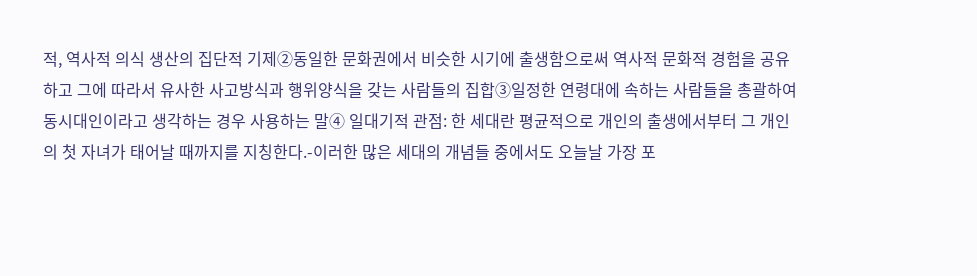적, 역사적 의식 생산의 집단적 기제②동일한 문화권에서 비슷한 시기에 출생함으로써 역사적 문화적 경험을 공유하고 그에 따라서 유사한 사고방식과 행위양식을 갖는 사람들의 집합③일정한 연령대에 속하는 사람들을 총괄하여 동시대인이라고 생각하는 경우 사용하는 말④ 일대기적 관점: 한 세대란 평균적으로 개인의 출생에서부터 그 개인의 첫 자녀가 태어날 때까지를 지칭한다.-이러한 많은 세대의 개념들 중에서도 오늘날 가장 포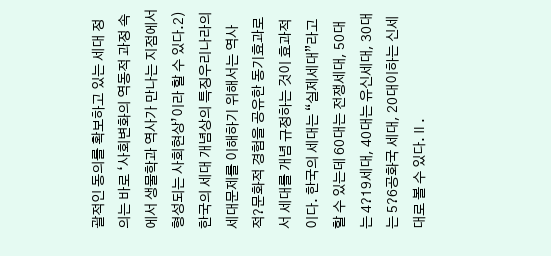괄적인 동의를 확보하고 있는 세대 정의는 바로 ‘사회변화의 역동적 과정 속에서 생물학과 역사가 만나는 지점에서 형성되는 사회현상’이라 할 수 있다.2) 한국의 세대 개념상의 특징우리나라의 세대문제를 이해하기 위해서는 역사적?문화적 경험을 공유한 동기효과로서 세대를 개념 규정하는 것이 효과적이다. 한국의 세대는 “실제세대”라고 할 수 있는데 60대는 전쟁세대, 50대는 4?19세대, 40대는 유신세대, 30대는 5?6공화국 세대, 20대이하는 신세대로 볼 수 있다.Ⅱ.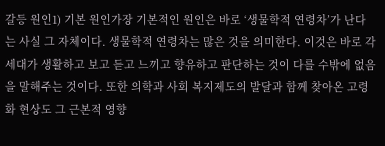갈등 원인1) 기본 원인가장 기본적인 원인은 바로 ‘생물학적 연령차’가 난다는 사실 그 자체이다. 생물학적 연령차는 많은 것을 의미한다. 이것은 바로 각 세대가 생활하고 보고 듣고 느끼고 향유하고 판단하는 것이 다를 수밖에 없음을 말해주는 것이다. 또한 의학과 사회 복지제도의 발달과 함께 찾아온 고령화 현상도 그 근본적 영향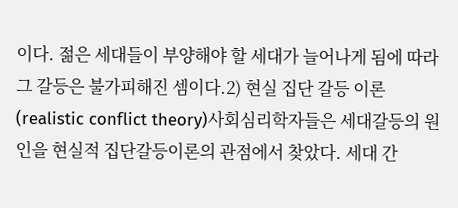이다. 젊은 세대들이 부양해야 할 세대가 늘어나게 됨에 따라 그 갈등은 불가피해진 셈이다.2) 현실 집단 갈등 이론(realistic conflict theory)사회심리학자들은 세대갈등의 원인을 현실적 집단갈등이론의 관점에서 찾았다. 세대 간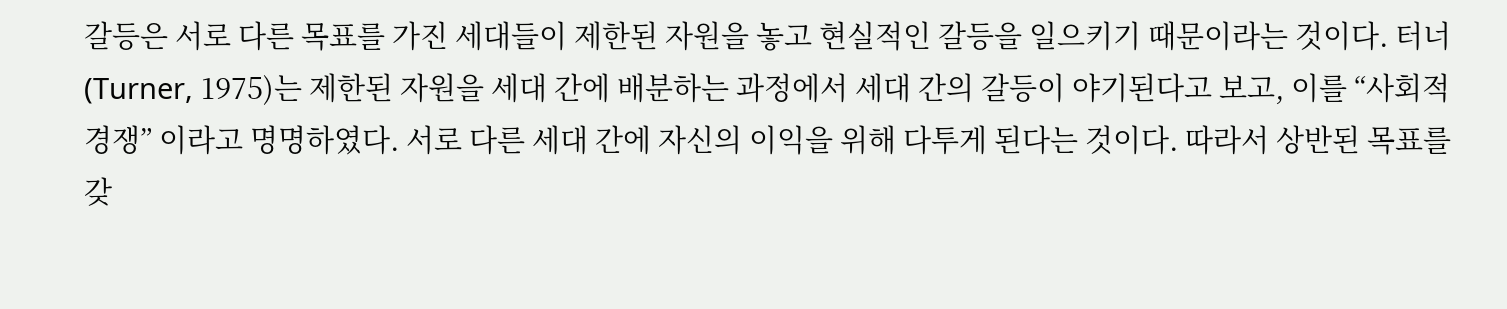갈등은 서로 다른 목표를 가진 세대들이 제한된 자원을 놓고 현실적인 갈등을 일으키기 때문이라는 것이다. 터너(Turner, 1975)는 제한된 자원을 세대 간에 배분하는 과정에서 세대 간의 갈등이 야기된다고 보고, 이를 “사회적 경쟁” 이라고 명명하였다. 서로 다른 세대 간에 자신의 이익을 위해 다투게 된다는 것이다. 따라서 상반된 목표를 갖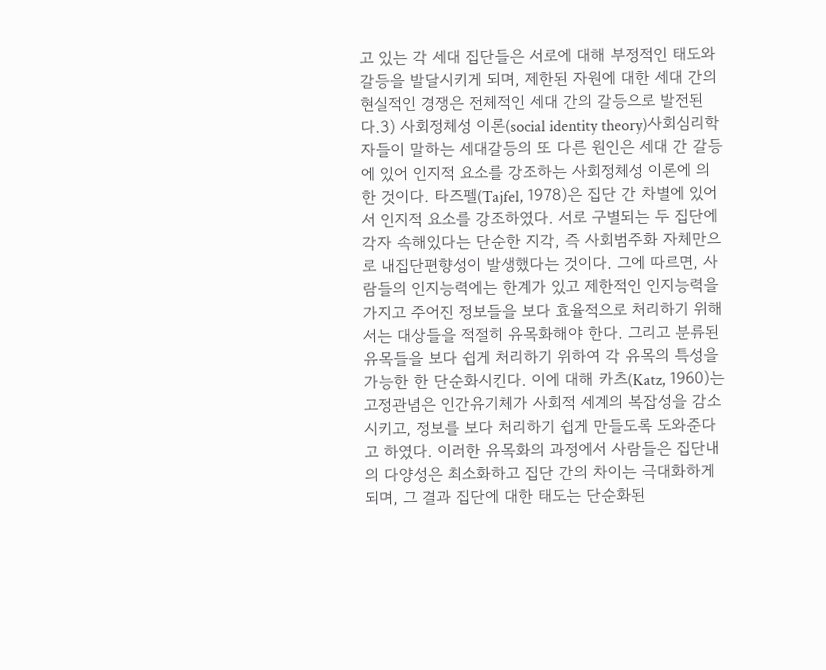고 있는 각 세대 집단들은 서로에 대해 부정적인 태도와 갈등을 발달시키게 되며, 제한된 자원에 대한 세대 간의 현실적인 경쟁은 전체적인 세대 간의 갈등으로 발전된다.3) 사회정체성 이론(social identity theory)사회심리학자들이 말하는 세대갈등의 또 다른 원인은 세대 간 갈등에 있어 인지적 요소를 강조하는 사회정체성 이론에 의한 것이다. 타즈펠(Tajfel, 1978)은 집단 간 차별에 있어서 인지적 요소를 강조하였다. 서로 구별되는 두 집단에 각자 속해있다는 단순한 지각, 즉 사회범주화 자체만으로 내집단편향성이 발생했다는 것이다. 그에 따르면, 사람들의 인지능력에는 한계가 있고 제한적인 인지능력을 가지고 주어진 정보들을 보다 효율적으로 처리하기 위해서는 대상들을 적절히 유목화해야 한다. 그리고 분류된 유목들을 보다 쉽게 처리하기 위하여 각 유목의 특성을 가능한 한 단순화시킨다. 이에 대해 카츠(Katz, 1960)는 고정관념은 인간유기체가 사회적 세계의 복잡성을 감소시키고, 정보를 보다 처리하기 쉽게 만들도록 도와준다고 하였다. 이러한 유목화의 과정에서 사람들은 집단내의 다양성은 최소화하고 집단 간의 차이는 극대화하게 되며, 그 결과 집단에 대한 태도는 단순화된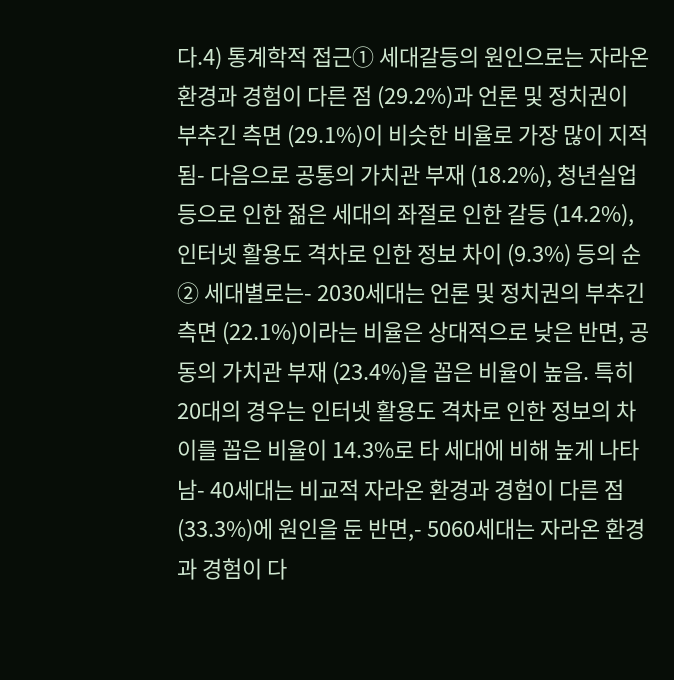다.4) 통계학적 접근① 세대갈등의 원인으로는 자라온 환경과 경험이 다른 점 (29.2%)과 언론 및 정치권이 부추긴 측면 (29.1%)이 비슷한 비율로 가장 많이 지적됨- 다음으로 공통의 가치관 부재 (18.2%), 청년실업 등으로 인한 젊은 세대의 좌절로 인한 갈등 (14.2%), 인터넷 활용도 격차로 인한 정보 차이 (9.3%) 등의 순② 세대별로는- 2030세대는 언론 및 정치권의 부추긴 측면 (22.1%)이라는 비율은 상대적으로 낮은 반면, 공동의 가치관 부재 (23.4%)을 꼽은 비율이 높음. 특히 20대의 경우는 인터넷 활용도 격차로 인한 정보의 차이를 꼽은 비율이 14.3%로 타 세대에 비해 높게 나타남- 40세대는 비교적 자라온 환경과 경험이 다른 점 (33.3%)에 원인을 둔 반면,- 5060세대는 자라온 환경과 경험이 다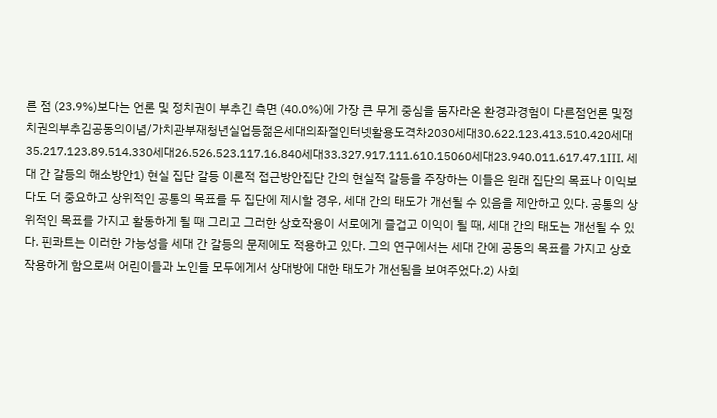른 점 (23.9%)보다는 언론 및 정치권이 부추긴 측면 (40.0%)에 가장 큰 무게 중심을 둠자라온 환경과경험이 다른점언론 및정치권의부추김공동의이념/가치관부재청년실업등젊은세대의좌절인터넷활용도격차2030세대30.622.123.413.510.420세대35.217.123.89.514.330세대26.526.523.117.16.840세대33.327.917.111.610.15060세대23.940.011.617.47.1Ⅲ. 세대 간 갈등의 해소방안1) 현실 집단 갈등 이론적 접근방안집단 간의 현실적 갈등을 주장하는 이들은 원래 집단의 목표나 이익보다도 더 중요하고 상위적인 공통의 목표를 두 집단에 제시할 경우, 세대 간의 태도가 개선될 수 있음을 제안하고 있다. 공통의 상위적인 목표를 가지고 활동하게 될 때 그리고 그러한 상호작용이 서로에게 즐겁고 이익이 될 때, 세대 간의 태도는 개선될 수 있다. 핀콰트는 이러한 가능성을 세대 간 갈등의 문제에도 적용하고 있다. 그의 연구에서는 세대 간에 공동의 목표를 가지고 상호 작용하게 함으로써 어린이들과 노인들 모두에게서 상대방에 대한 태도가 개선됨을 보여주었다.2) 사회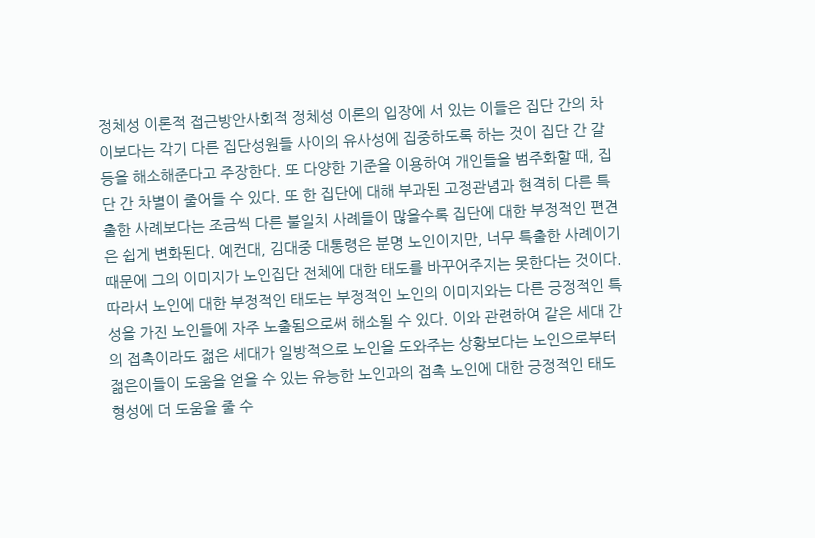정체성 이론적 접근방안사회적 정체성 이론의 입장에 서 있는 이들은 집단 간의 차이보다는 각기 다른 집단성원들 사이의 유사성에 집중하도록 하는 것이 집단 간 갈등을 해소해준다고 주장한다. 또 다양한 기준을 이용하여 개인들을 범주화할 때, 집단 간 차별이 줄어들 수 있다. 또 한 집단에 대해 부과된 고정관념과 현격히 다른 특출한 사례보다는 조금씩 다른 불일치 사례들이 많을수록 집단에 대한 부정적인 편견은 쉽게 변화된다. 예컨대, 김대중 대통령은 분명 노인이지만, 너무 특출한 사례이기 때문에 그의 이미지가 노인집단 전체에 대한 태도를 바꾸어주지는 못한다는 것이다. 따라서 노인에 대한 부정적인 태도는 부정적인 노인의 이미지와는 다른 긍정적인 특성을 가진 노인들에 자주 노출됨으로써 해소될 수 있다. 이와 관련하여 같은 세대 간의 접촉이라도 젊은 세대가 일방적으로 노인을 도와주는 상황보다는 노인으로부터 젊은이들이 도움을 얻을 수 있는 유능한 노인과의 접촉 노인에 대한 긍정적인 태도 형성에 더 도움을 줄 수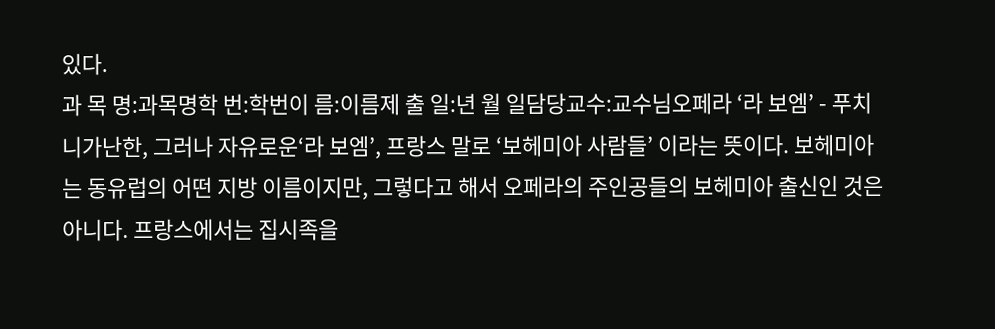있다.
과 목 명:과목명학 번:학번이 름:이름제 출 일:년 월 일담당교수:교수님오페라 ‘라 보엠’ - 푸치니가난한, 그러나 자유로운‘라 보엠’, 프랑스 말로 ‘보헤미아 사람들’ 이라는 뜻이다. 보헤미아는 동유럽의 어떤 지방 이름이지만, 그렇다고 해서 오페라의 주인공들의 보헤미아 출신인 것은 아니다. 프랑스에서는 집시족을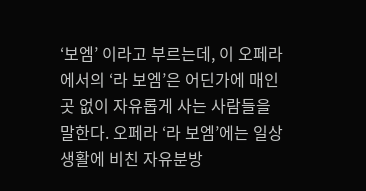‘보엠’ 이라고 부르는데, 이 오페라에서의 ‘라 보엠’은 어딘가에 매인 곳 없이 자유롭게 사는 사람들을 말한다. 오페라 ‘라 보엠’에는 일상생활에 비친 자유분방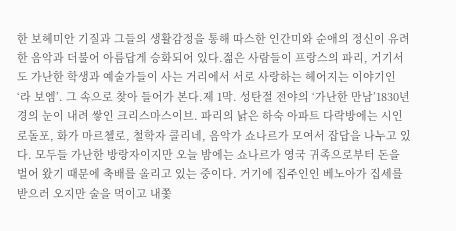한 보헤미안 기질과 그들의 생활감정을 통해 따스한 인간미와 순애의 정신이 유려한 음악과 더불어 아름답게 승화되어 있다.젊은 사람들이 프랑스의 파리, 거기서도 가난한 학생과 예술가들이 사는 거리에서 서로 사랑하는 헤어지는 이야기인 ‘라 보엠’. 그 속으로 찾아 들어가 본다.제 1막. 성탄절 전야의 ‘가난한 만남’1830년경의 눈이 내려 쌓인 크리스마스이브. 파리의 낡은 하숙 아파트 다락방에는 시인 로돌포, 화가 마르첼로, 철학자 콜리네, 음악가 쇼나르가 모여서 잡답을 나누고 있다. 모두들 가난한 방랑자이지만 오늘 밤에는 쇼나르가 영국 귀족으로부터 돈을 벌어 왔기 때문에 축배를 올리고 있는 중이다. 거기에 집주인인 베노아가 집세를 받으러 오지만 술을 먹이고 내쫓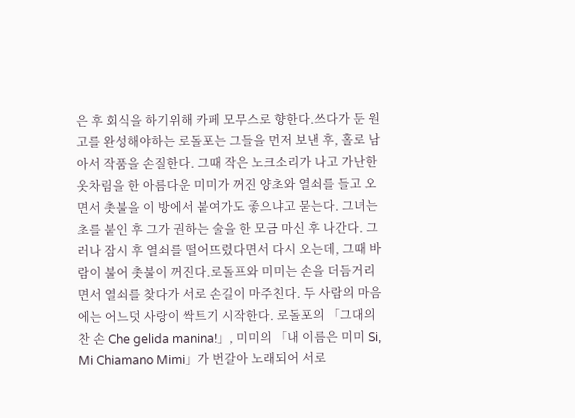은 후 회식을 하기위해 카페 모무스로 향한다.쓰다가 둔 원고를 완성해야하는 로돌포는 그들을 먼저 보낸 후, 홀로 남아서 작품을 손질한다. 그때 작은 노크소리가 나고 가난한 옷차림을 한 아름다운 미미가 꺼진 양초와 열쇠를 들고 오면서 촛불을 이 방에서 붙여가도 좋으냐고 묻는다. 그녀는 초를 붙인 후 그가 권하는 술을 한 모금 마신 후 나간다. 그러나 잠시 후 열쇠를 떨어뜨렸다면서 다시 오는데, 그때 바람이 불어 촛불이 꺼진다.로돌프와 미미는 손을 더듬거리면서 열쇠를 찾다가 서로 손길이 마주친다. 두 사람의 마음에는 어느덧 사랑이 싹트기 시작한다. 로돌포의 「그대의 찬 손 Che gelida manina!」, 미미의 「내 이름은 미미 Si, Mi Chiamano Mimi」가 번갈아 노래되어 서로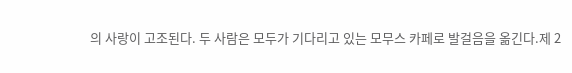의 사랑이 고조된다. 두 사람은 모두가 기다리고 있는 모무스 카페로 발걸음을 옮긴다.제 2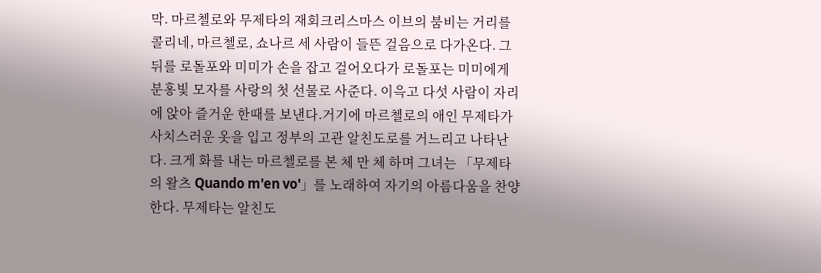막. 마르첼로와 무제타의 재회크리스마스 이브의 붐비는 거리를 콜리네, 마르첼로, 쇼나르 세 사람이 들뜬 걸음으로 다가온다. 그 뒤를 로돌포와 미미가 손을 잡고 걸어오다가 로돌포는 미미에게 분홍빛 모자를 사랑의 첫 선물로 사준다. 이윽고 다섯 사람이 자리에 앉아 즐거운 한때를 보낸다.거기에 마르첼로의 애인 무제타가 사치스러운 옷을 입고 정부의 고관 알친도로를 거느리고 나타난다. 크게 화를 내는 마르첼로를 본 체 만 체 하며 그녀는 「무제타의 왈츠 Quando m'en vo'」를 노래하여 자기의 아름다움을 찬양한다. 무제타는 알친도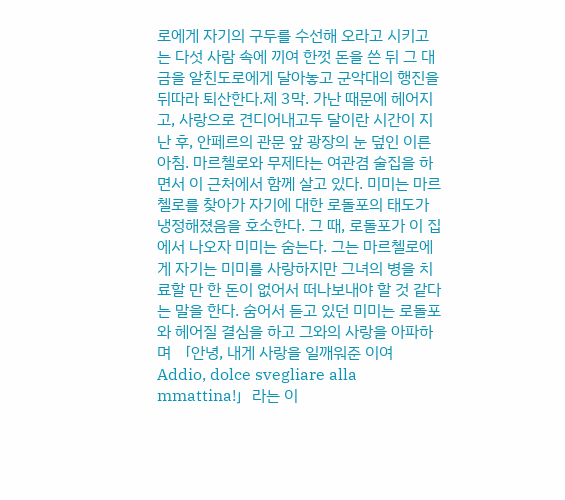로에게 자기의 구두를 수선해 오라고 시키고는 다섯 사람 속에 끼여 한껏 돈을 쓴 뒤 그 대금을 알친도로에게 달아놓고 군악대의 행진을 뒤따라 퇴산한다.제 3막. 가난 때문에 헤어지고, 사랑으로 견디어내고두 달이란 시간이 지난 후, 안페르의 관문 앞 광장의 눈 덮인 이른 아침. 마르첼로와 무제타는 여관겸 술집을 하면서 이 근처에서 함께 살고 있다. 미미는 마르첼로를 찾아가 자기에 대한 로돌포의 태도가 냉정해졌음을 호소한다. 그 때, 로돌포가 이 집에서 나오자 미미는 숨는다. 그는 마르첼로에게 자기는 미미를 사랑하지만 그녀의 병을 치료할 만 한 돈이 없어서 떠나보내야 할 것 같다는 말을 한다. 숨어서 듣고 있던 미미는 로돌포와 헤어질 결심을 하고 그와의 사랑을 아파하며 「안녕, 내게 사랑을 일깨워준 이여 Addio, dolce svegliare alla mmattina!」라는 이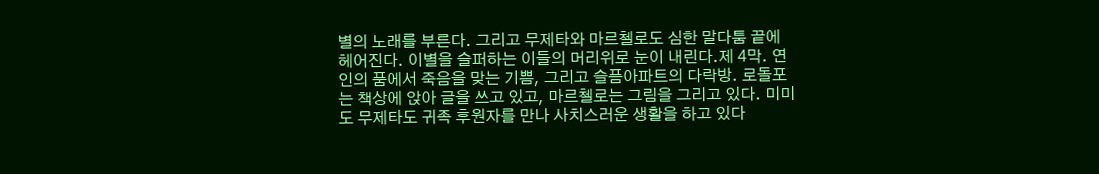별의 노래를 부른다. 그리고 무제타와 마르첼로도 심한 말다툼 끝에 헤어진다. 이별을 슬퍼하는 이들의 머리위로 눈이 내린다.제 4막. 연인의 품에서 죽음을 맞는 기쁨, 그리고 슬픔아파트의 다락방. 로돌포는 책상에 앉아 글을 쓰고 있고, 마르첼로는 그림을 그리고 있다. 미미도 무제타도 귀족 후원자를 만나 사치스러운 생활을 하고 있다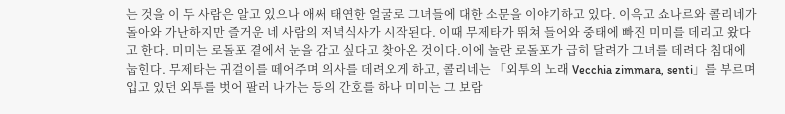는 것을 이 두 사람은 알고 있으나 애써 태연한 얼굴로 그녀들에 대한 소문을 이야기하고 있다. 이윽고 쇼나르와 콜리네가 돌아와 가난하지만 즐거운 네 사람의 저녁식사가 시작된다. 이때 무제타가 뛰쳐 들어와 중태에 빠진 미미를 데리고 왔다고 한다. 미미는 로돌포 곁에서 눈을 감고 싶다고 찾아온 것이다.이에 놀란 로돌포가 급히 달려가 그녀를 데려다 침대에 눕힌다. 무제타는 귀걸이를 떼어주며 의사를 데려오게 하고, 콜리네는 「외투의 노래 Vecchia zimmara, senti」를 부르며 입고 있던 외투를 벗어 팔러 나가는 등의 간호를 하나 미미는 그 보람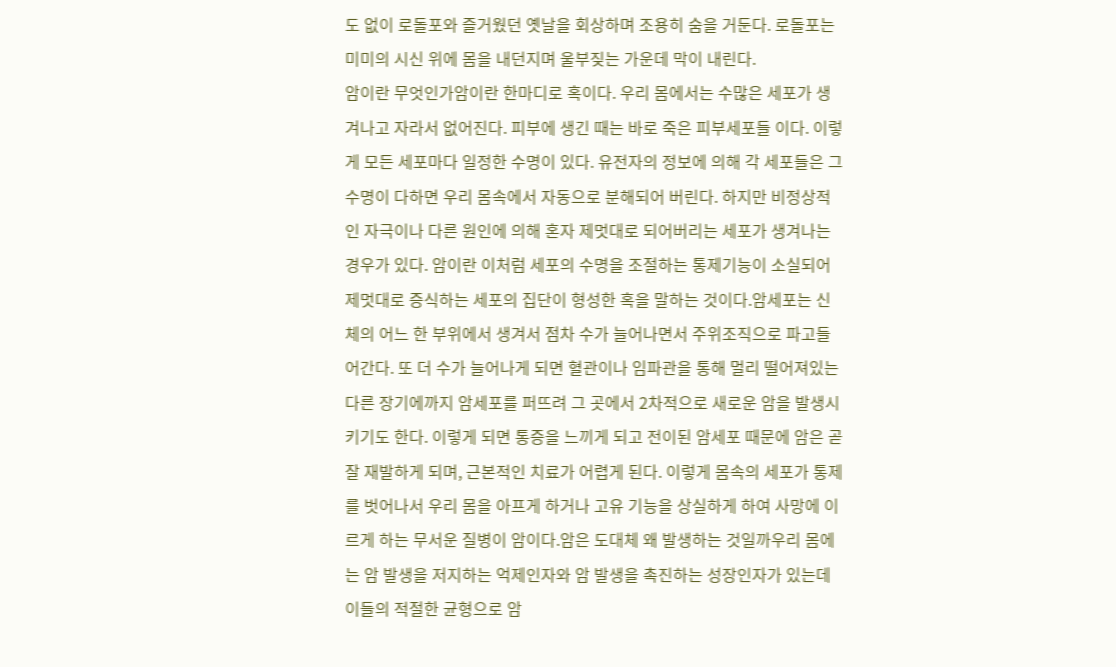도 없이 로돌포와 즐거웠던 옛날을 회상하며 조용히 숨을 거둔다. 로돌포는 미미의 시신 위에 몸을 내던지며 울부짖는 가운데 막이 내린다.
암이란 무엇인가암이란 한마디로 혹이다. 우리 몸에서는 수많은 세포가 생겨나고 자라서 없어진다. 피부에 생긴 때는 바로 죽은 피부세포들 이다. 이렇게 모든 세포마다 일정한 수명이 있다. 유전자의 정보에 의해 각 세포들은 그 수명이 다하면 우리 몸속에서 자동으로 분해되어 버린다. 하지만 비정상적인 자극이나 다른 원인에 의해 혼자 제멋대로 되어버리는 세포가 생겨나는 경우가 있다. 암이란 이처럼 세포의 수명을 조절하는 통제기능이 소실되어 제멋대로 증식하는 세포의 집단이 형성한 혹을 말하는 것이다.암세포는 신체의 어느 한 부위에서 생겨서 점차 수가 늘어나면서 주위조직으로 파고들어간다. 또 더 수가 늘어나게 되면 혈관이나 임파관을 통해 멀리 떨어져있는 다른 장기에까지 암세포를 퍼뜨려 그 곳에서 2차적으로 새로운 암을 발생시키기도 한다. 이렇게 되면 통증을 느끼게 되고 전이된 암세포 때문에 암은 곧잘 재발하게 되며, 근본적인 치료가 어렵게 된다. 이렇게 몸속의 세포가 통제를 벗어나서 우리 몸을 아프게 하거나 고유 기능을 상실하게 하여 사망에 이르게 하는 무서운 질병이 암이다.암은 도대체 왜 발생하는 것일까우리 몸에는 암 발생을 저지하는 억제인자와 암 발생을 촉진하는 성장인자가 있는데 이들의 적절한 균형으로 암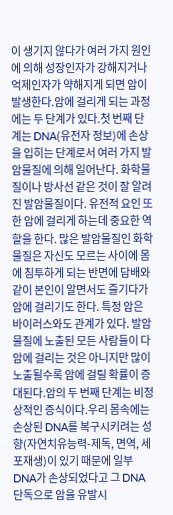이 생기지 않다가 여러 가지 원인에 의해 성장인자가 강해지거나 억제인자가 약해지게 되면 암이 발생한다.암에 걸리게 되는 과정에는 두 단계가 있다.첫 번째 단계는 DNA(유전자 정보)에 손상을 입히는 단계로서 여러 가지 발암물질에 의해 일어난다. 화학물질이나 방사선 같은 것이 잘 알려진 발암물질이다. 유전적 요인 또한 암에 걸리게 하는데 중요한 역할을 한다. 많은 발암물질인 화학물질은 자신도 모르는 사이에 몸에 침투하게 되는 반면에 담배와 같이 본인이 알면서도 즐기다가 암에 걸리기도 한다. 특정 암은 바이러스와도 관계가 있다. 발암물질에 노출된 모든 사람들이 다 암에 걸리는 것은 아니지만 많이 노출될수록 암에 걸릴 확률이 증대된다.암의 두 번째 단계는 비정상적인 증식이다.우리 몸속에는 손상된 DNA를 복구시키려는 성향(자연치유능력-제독, 면역, 세포재생)이 있기 때문에 일부 DNA가 손상되었다고 그 DNA 단독으로 암을 유발시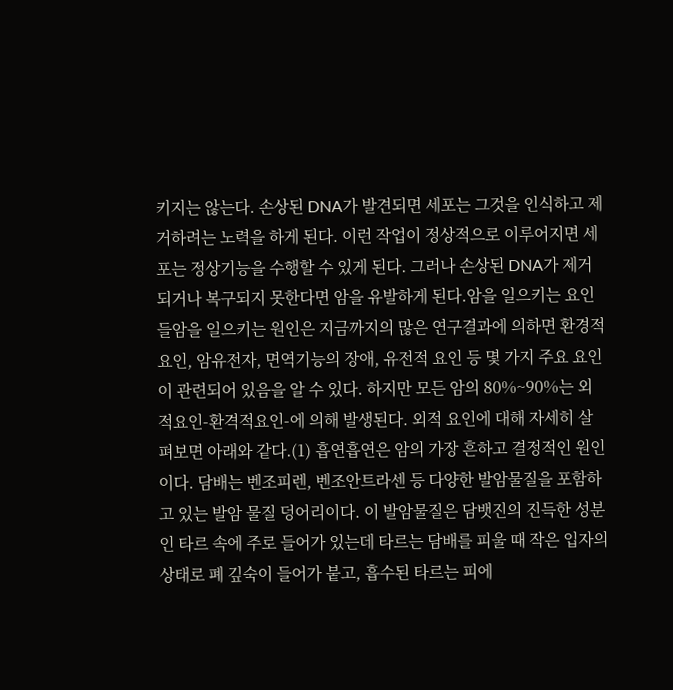키지는 않는다. 손상된 DNA가 발견되면 세포는 그것을 인식하고 제거하려는 노력을 하게 된다. 이런 작업이 정상적으로 이루어지면 세포는 정상기능을 수행할 수 있게 된다. 그러나 손상된 DNA가 제거되거나 복구되지 못한다면 암을 유발하게 된다.암을 일으키는 요인들암을 일으키는 원인은 지금까지의 많은 연구결과에 의하면 환경적 요인, 암유전자, 면역기능의 장애, 유전적 요인 등 몇 가지 주요 요인이 관련되어 있음을 알 수 있다. 하지만 모든 암의 80%~90%는 외적요인-환격적요인-에 의해 발생된다. 외적 요인에 대해 자세히 살펴보면 아래와 같다.(1) 흡연흡연은 암의 가장 흔하고 결정적인 원인이다. 담배는 벤조피렌, 벤조안트라센 등 다양한 발암물질을 포함하고 있는 발암 물질 덩어리이다. 이 발암물질은 담뱃진의 진득한 성분인 타르 속에 주로 들어가 있는데 타르는 담배를 피울 때 작은 입자의 상태로 폐 깊숙이 들어가 붙고, 흡수된 타르는 피에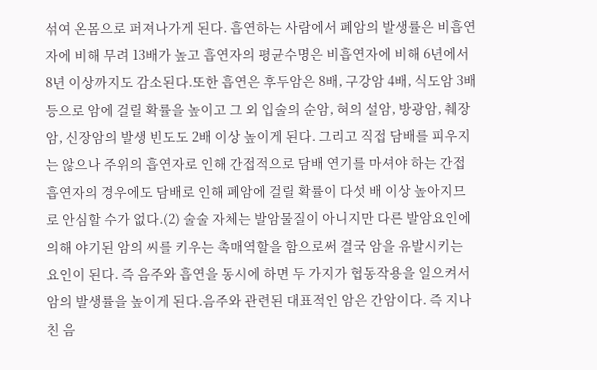섞여 온몸으로 퍼져나가게 된다. 흡연하는 사람에서 폐암의 발생률은 비흡연자에 비해 무려 13배가 높고 흡연자의 평균수명은 비흡연자에 비해 6년에서 8년 이상까지도 감소된다.또한 흡연은 후두암은 8배, 구강암 4배, 식도암 3배 등으로 암에 걸릴 확률을 높이고 그 외 입술의 순암, 혀의 설암, 방광암, 췌장암, 신장암의 발생 빈도도 2배 이상 높이게 된다. 그리고 직접 담배를 피우지는 않으나 주위의 흡연자로 인해 간접적으로 담배 연기를 마셔야 하는 간접흡연자의 경우에도 담배로 인해 폐암에 걸릴 확률이 다섯 배 이상 높아지므로 안심할 수가 없다.(2) 술술 자체는 발암물질이 아니지만 다른 발암요인에 의해 야기된 암의 씨를 키우는 촉매역할을 함으로써 결국 암을 유발시키는 요인이 된다. 즉 음주와 흡연을 동시에 하면 두 가지가 협동작용을 일으켜서 암의 발생률을 높이게 된다.음주와 관련된 대표적인 암은 간암이다. 즉 지나친 음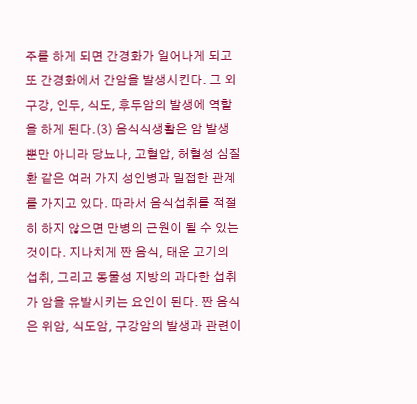주를 하게 되면 간경화가 일어나게 되고 또 간경화에서 간암을 발생시킨다. 그 외 구강, 인두, 식도, 후두암의 발생에 역할을 하게 된다.(3) 음식식생활은 암 발생 뿐만 아니라 당뇨나, 고혈압, 허혈성 심질환 같은 여러 가지 성인병과 밀접한 관계를 가지고 있다. 따라서 음식섭취를 적절히 하지 않으면 만병의 근원이 될 수 있는 것이다. 지나치게 짠 음식, 태운 고기의 섭취, 그리고 동물성 지방의 과다한 섭취가 암을 유발시키는 요인이 된다. 짠 음식은 위암, 식도암, 구강암의 발생과 관련이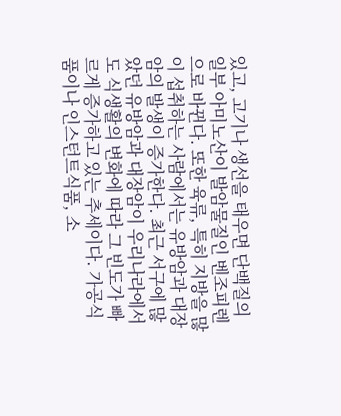있고, 고기나 생선을 태우면 단백질의 일부 아미노산이 발암물질인 벤조피렌으로 바뀐다. 또한 육류, 특히 지방을 많이 섭취하는 사람에서는 유방암과 대장암의 발생이 증가한다. 최근 서구에 많았던 유방암과 대장암이 우리나라에서도 식생활의 변화에 따라 그 빈도가 빠르게 증가하고 있는 추세이다. 가공식품이나 인스턴트식품, 소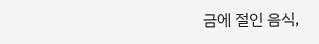금에 절인 음식,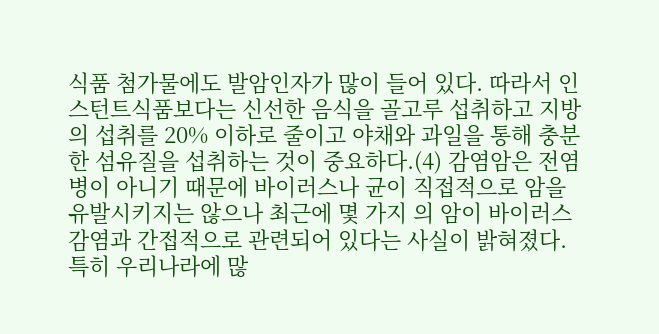식품 첨가물에도 발암인자가 많이 들어 있다. 따라서 인스턴트식품보다는 신선한 음식을 골고루 섭취하고 지방의 섭취를 20% 이하로 줄이고 야채와 과일을 통해 충분한 섬유질을 섭취하는 것이 중요하다.(4) 감염암은 전염병이 아니기 때문에 바이러스나 균이 직접적으로 암을 유발시키지는 않으나 최근에 몇 가지 의 암이 바이러스 감염과 간접적으로 관련되어 있다는 사실이 밝혀졌다. 특히 우리나라에 많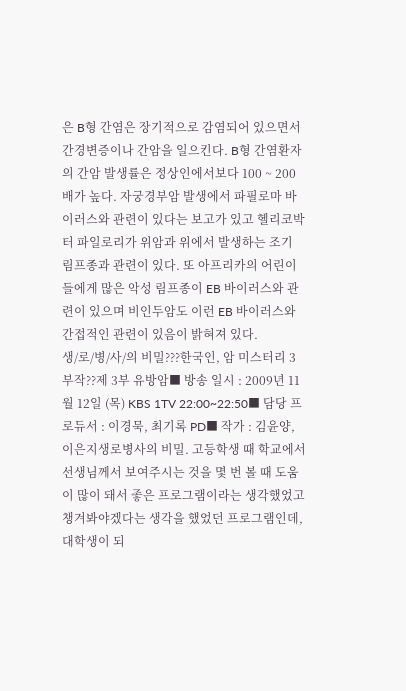은 B형 간염은 장기적으로 감염되어 있으면서 간경변증이나 간암을 일으킨다. B형 간염환자의 간암 발생률은 정상인에서보다 100 ~ 200배가 높다. 자궁경부암 발생에서 파필로마 바이러스와 관련이 있다는 보고가 있고 헬리코박터 파일로리가 위암과 위에서 발생하는 조기 림프종과 관련이 있다. 또 아프리카의 어린이들에게 많은 악성 림프종이 EB 바이러스와 관련이 있으며 비인두암도 이런 EB 바이러스와 간접적인 관련이 있음이 밝혀져 있다.
생/로/병/사/의 비밀???한국인, 암 미스터리 3부작??제 3부 유방암■ 방송 일시 : 2009년 11월 12일 (목) KBS 1TV 22:00~22:50■ 담당 프로듀서 : 이경묵, 최기록 PD■ 작가 : 김윤양, 이은지생로병사의 비밀. 고등학생 때 학교에서 선생님께서 보여주시는 것을 몇 번 볼 때 도움이 많이 돼서 좋은 프로그램이라는 생각했었고 챙겨봐야겠다는 생각을 했었던 프로그램인데, 대학생이 되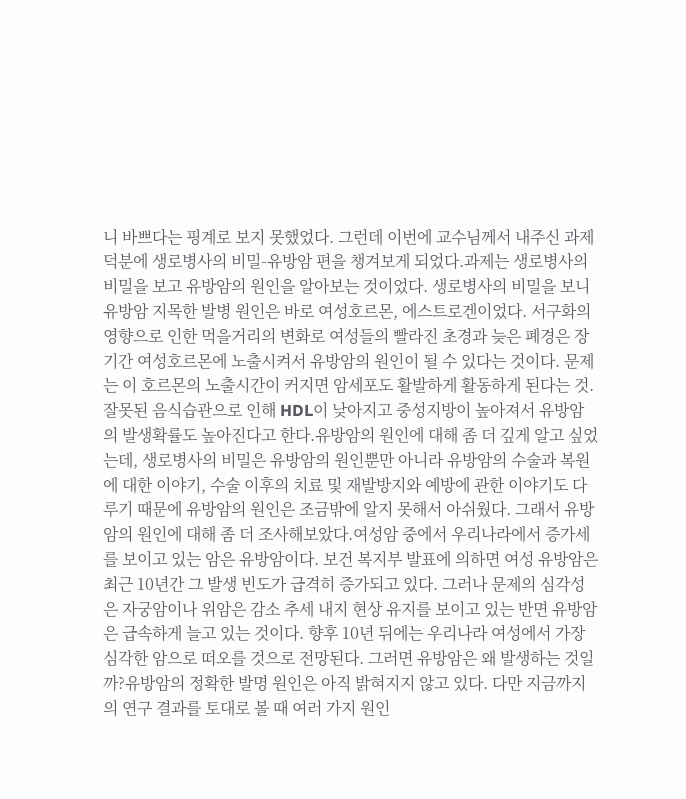니 바쁘다는 핑계로 보지 못했었다. 그런데 이번에 교수님께서 내주신 과제 덕분에 생로병사의 비밀-유방암 편을 챙겨보게 되었다.과제는 생로병사의 비밀을 보고 유방암의 원인을 알아보는 것이었다. 생로병사의 비밀을 보니 유방암 지목한 발병 원인은 바로 여성호르몬, 에스트로겐이었다. 서구화의 영향으로 인한 먹을거리의 변화로 여성들의 빨라진 초경과 늦은 폐경은 장기간 여성호르몬에 노출시켜서 유방암의 원인이 될 수 있다는 것이다. 문제는 이 호르몬의 노출시간이 커지면 암세포도 활발하게 활동하게 된다는 것. 잘못된 음식습관으로 인해 HDL이 낮아지고 중성지방이 높아져서 유방암의 발생확률도 높아진다고 한다.유방암의 원인에 대해 좀 더 깊게 알고 싶었는데, 생로병사의 비밀은 유방암의 원인뿐만 아니라 유방암의 수술과 복원에 대한 이야기, 수술 이후의 치료 및 재발방지와 예방에 관한 이야기도 다루기 때문에 유방암의 원인은 조금밖에 알지 못해서 아쉬웠다. 그래서 유방암의 원인에 대해 좀 더 조사해보았다.여성암 중에서 우리나라에서 증가세를 보이고 있는 암은 유방암이다. 보건 복지부 발표에 의하면 여성 유방암은 최근 10년간 그 발생 빈도가 급격히 증가되고 있다. 그러나 문제의 심각성은 자궁암이나 위암은 감소 추세 내지 현상 유지를 보이고 있는 반면 유방암은 급속하게 늘고 있는 것이다. 향후 10년 뒤에는 우리나라 여성에서 가장 심각한 암으로 떠오를 것으로 전망된다. 그러면 유방암은 왜 발생하는 것일까?유방암의 정확한 발명 원인은 아직 밝혀지지 않고 있다. 다만 지금까지의 연구 결과를 토대로 볼 때 여러 가지 원인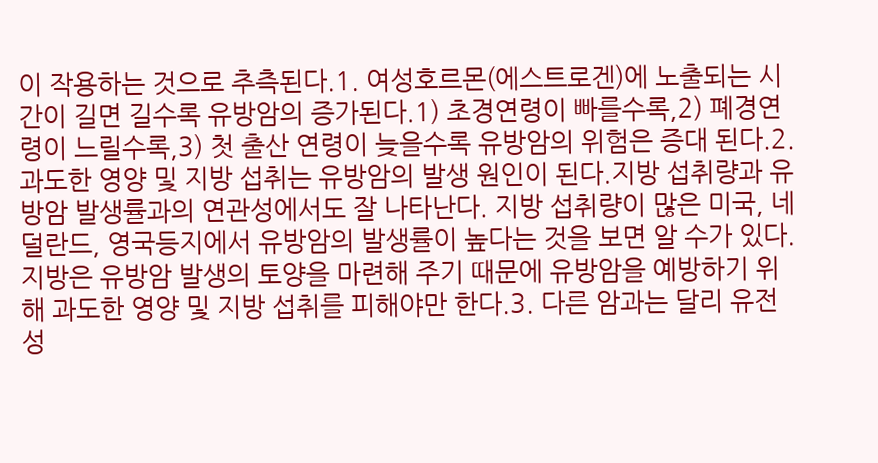이 작용하는 것으로 추측된다.1. 여성호르몬(에스트로겐)에 노출되는 시간이 길면 길수록 유방암의 증가된다.1) 초경연령이 빠를수록,2) 폐경연령이 느릴수록,3) 첫 출산 연령이 늦을수록 유방암의 위험은 증대 된다.2. 과도한 영양 및 지방 섭취는 유방암의 발생 원인이 된다.지방 섭취량과 유방암 발생률과의 연관성에서도 잘 나타난다. 지방 섭취량이 많은 미국, 네덜란드, 영국등지에서 유방암의 발생률이 높다는 것을 보면 알 수가 있다. 지방은 유방암 발생의 토양을 마련해 주기 때문에 유방암을 예방하기 위해 과도한 영양 및 지방 섭취를 피해야만 한다.3. 다른 암과는 달리 유전성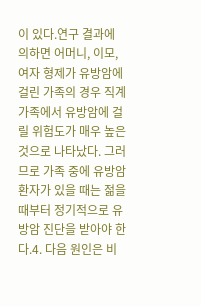이 있다.연구 결과에 의하면 어머니, 이모, 여자 형제가 유방암에 걸린 가족의 경우 직계가족에서 유방암에 걸릴 위험도가 매우 높은 것으로 나타났다. 그러므로 가족 중에 유방암 환자가 있을 때는 젊을 때부터 정기적으로 유방암 진단을 받아야 한다.4. 다음 원인은 비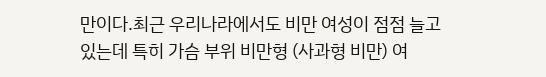만이다.최근 우리나라에서도 비만 여성이 점점 늘고 있는데 특히 가슴 부위 비만형 (사과형 비만) 여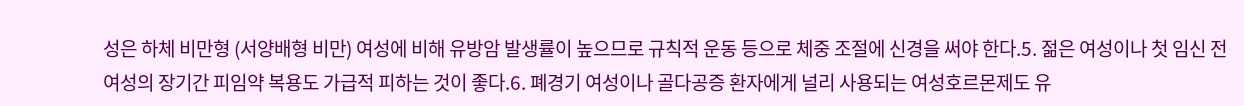성은 하체 비만형 (서양배형 비만) 여성에 비해 유방암 발생률이 높으므로 규칙적 운동 등으로 체중 조절에 신경을 써야 한다.5. 젊은 여성이나 첫 임신 전 여성의 장기간 피임약 복용도 가급적 피하는 것이 좋다.6. 폐경기 여성이나 골다공증 환자에게 널리 사용되는 여성호르몬제도 유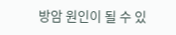방암 원인이 될 수 있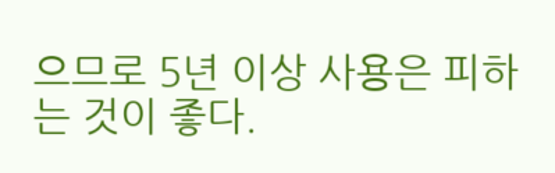으므로 5년 이상 사용은 피하는 것이 좋다.